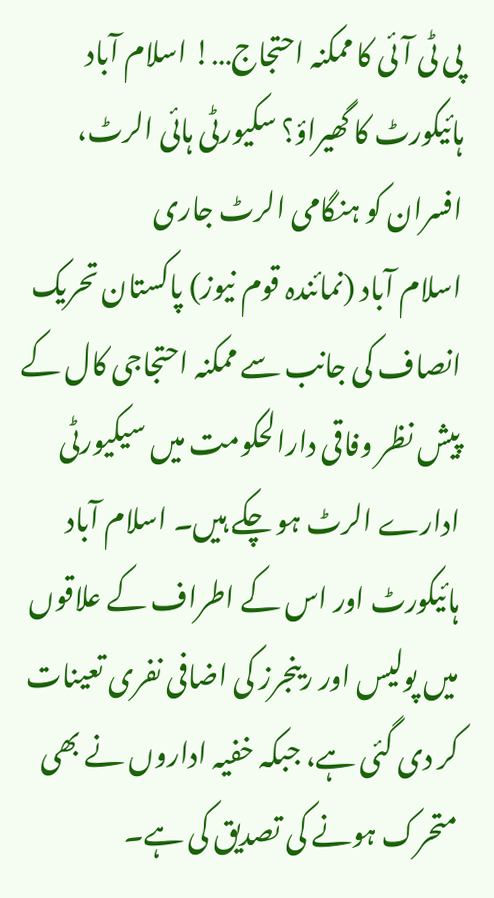پی ٹی آئی کا ممکنہ احتجاج…! اسلام آباد ہائیکورٹ کا گھیراؤ؟ سکیورٹی ہائی الرٹ، افسران کو ہنگامی الرٹ جاری
اسلام آباد (نمائندہ قوم نیوز) پاکستان تحریک انصاف کی جانب سے ممکنہ احتجاجی کال کے پیش نظر وفاقی دارالحکومت میں سیکیورٹی ادارے الرٹ ہو چکے ہیں۔ اسلام آباد ہائیکورٹ اور اس کے اطراف کے علاقوں میں پولیس اور رینجرز کی اضافی نفری تعینات کر دی گئی ہے، جبکہ خفیہ اداروں نے بھی متحرک ہونے کی تصدیق کی ہے۔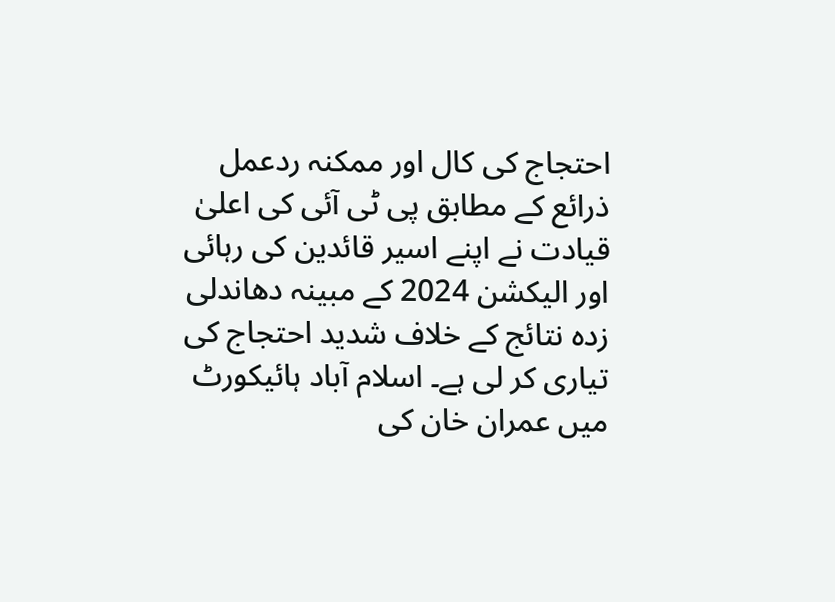احتجاج کی کال اور ممکنہ ردعمل
ذرائع کے مطابق پی ٹی آئی کی اعلیٰ قیادت نے اپنے اسیر قائدین کی رہائی اور الیکشن 2024 کے مبینہ دھاندلی زدہ نتائج کے خلاف شدید احتجاج کی تیاری کر لی ہے۔ اسلام آباد ہائیکورٹ میں عمران خان کی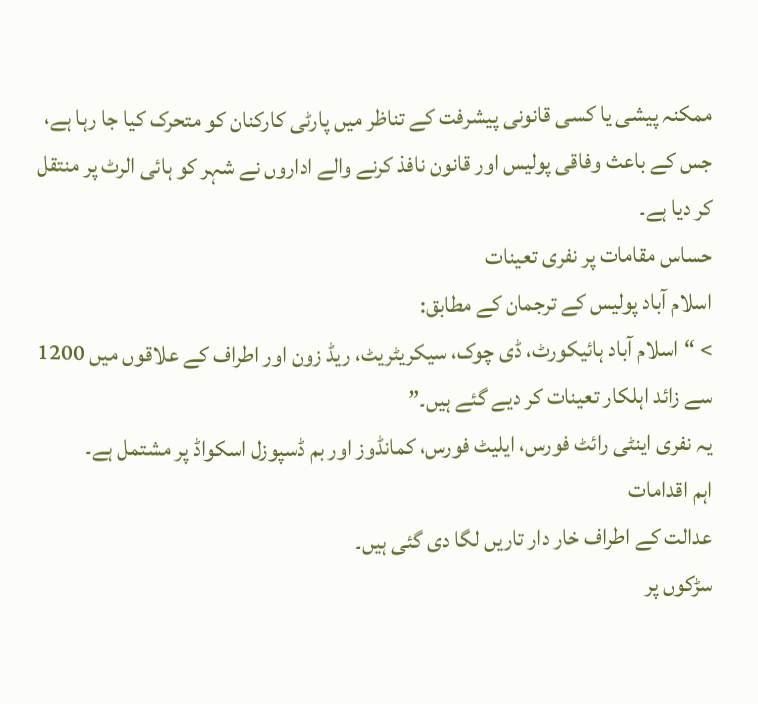ممکنہ پیشی یا کسی قانونی پیشرفت کے تناظر میں پارٹی کارکنان کو متحرک کیا جا رہا ہے، جس کے باعث وفاقی پولیس اور قانون نافذ کرنے والے اداروں نے شہر کو ہائی الرٹ پر منتقل کر دیا ہے۔
حساس مقامات پر نفری تعینات
اسلام آباد پولیس کے ترجمان کے مطابق:
> “اسلام آباد ہائیکورٹ، ڈی چوک، سیکریٹریٹ، ریڈ زون اور اطراف کے علاقوں میں 1200 سے زائد اہلکار تعینات کر دیے گئے ہیں۔”
یہ نفری اینٹی رائٹ فورس، ایلیٹ فورس، کمانڈوز اور بم ڈسپوزل اسکواڈ پر مشتمل ہے۔
اہم اقدامات
عدالت کے اطراف خار دار تاریں لگا دی گئی ہیں۔
سڑکوں پر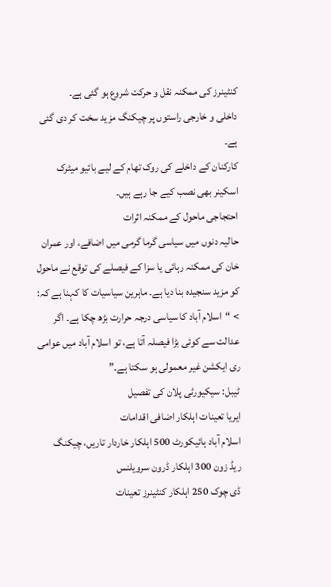کنٹینرز کی ممکنہ نقل و حرکت شروع ہو گئی ہے۔
داخلی و خارجی راستوں پر چیکنگ مزید سخت کر دی گئی ہے۔
کارکنان کے داخلے کی روک تھام کے لیے بائیو میٹرک اسکینر بھی نصب کیے جا رہے ہیں۔
احتجاجی ماحول کے ممکنہ اثرات
حالیہ دنوں میں سیاسی گرما گرمی میں اضافے، اور عمران خان کی ممکنہ رہائی یا سزا کے فیصلے کی توقع نے ماحول کو مزید سنجیدہ بنا دیا ہے۔ ماہرین سیاسیات کا کہنا ہے کہ:
> “اسلام آباد کا سیاسی درجہ حرارت بڑھ چکا ہے۔ اگر عدالت سے کوئی بڑا فیصلہ آتا ہے، تو اسلام آباد میں عوامی ری ایکشن غیر معمولی ہو سکتا ہے۔”
ٹیبل: سیکیورٹی پلان کی تفصیل
ایریا تعینات اہلکار اضافی اقدامات
اسلام آباد ہائیکورٹ 500 اہلکار خاردار تاریں، چیکنگ
ریڈ زون 300 اہلکار ڈرون سرویلنس
ڈی چوک 250 اہلکار کنٹینرز تعینات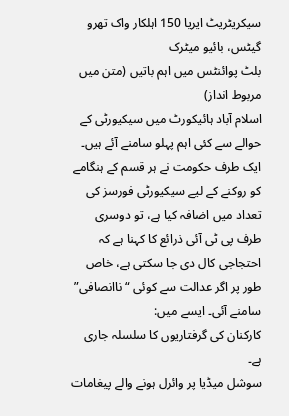سیکریٹریٹ ایریا 150 اہلکار واک تھرو گیٹس، بائیو میٹرک
بلٹ پوائنٹس میں اہم باتیں (متن میں مربوط انداز)
اسلام آباد ہائیکورٹ میں سیکیورٹی کے حوالے سے کئی اہم پہلو سامنے آئے ہیں۔ ایک طرف حکومت نے ہر قسم کے ہنگامے کو روکنے کے لیے سیکیورٹی فورسز کی تعداد میں اضافہ کیا ہے، تو دوسری طرف پی ٹی آئی ذرائع کا کہنا ہے کہ احتجاجی کال دی جا سکتی ہے، خاص طور پر اگر عدالت سے کوئی “ناانصافی” سامنے آئی۔ ایسے میں:
کارکنان کی گرفتاریوں کا سلسلہ جاری ہے۔
سوشل میڈیا پر وائرل ہونے والے پیغامات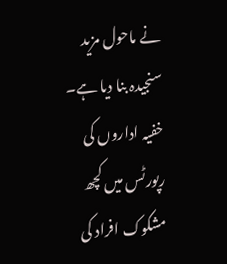نے ماحول مزید سنجیدہ بنا دیا ہے۔
خفیہ اداروں کی رپورٹس میں کچھ مشکوک افراد کی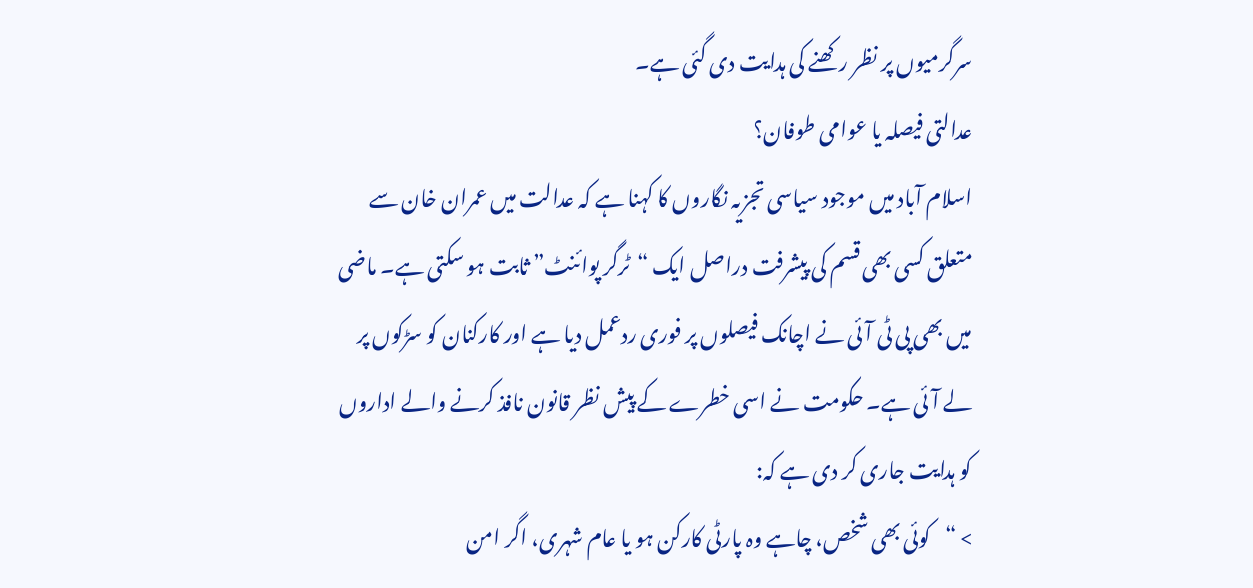سرگرمیوں پر نظر رکھنے کی ہدایت دی گئی ہے۔
عدالتی فیصلہ یا عوامی طوفان؟
اسلام آباد میں موجود سیاسی تجزیہ نگاروں کا کہنا ہے کہ عدالت میں عمران خان سے متعلق کسی بھی قسم کی پیشرفت دراصل ایک “ٹرگر پوائنٹ” ثابت ہو سکتی ہے۔ ماضی میں بھی پی ٹی آئی نے اچانک فیصلوں پر فوری ردعمل دیا ہے اور کارکنان کو سڑکوں پر لے آئی ہے۔ حکومت نے اسی خطرے کے پیش نظر قانون نافذ کرنے والے اداروں کو ہدایت جاری کر دی ہے کہ:
> “کوئی بھی شخص، چاہے وہ پارٹی کارکن ہو یا عام شہری، اگر امن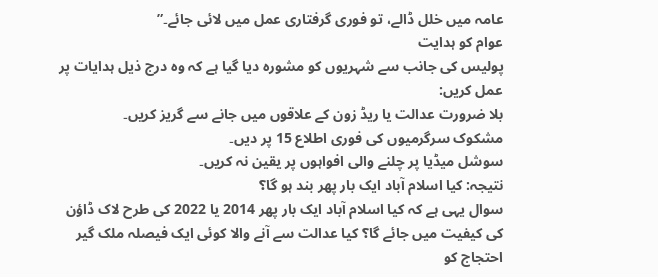عامہ میں خلل ڈالے، تو فوری گرفتاری عمل میں لائی جائے۔”
عوام کو ہدایت
پولیس کی جانب سے شہریوں کو مشورہ دیا گیا ہے کہ وہ درج ذیل ہدایات پر عمل کریں:
بلا ضرورت عدالت یا ریڈ زون کے علاقوں میں جانے سے گریز کریں۔
مشکوک سرگرمیوں کی فوری اطلاع 15 پر دیں۔
سوشل میڈیا پر چلنے والی افواہوں پر یقین نہ کریں۔
نتیجہ: کیا اسلام آباد ایک بار پھر بند ہو گا؟
سوال یہی ہے کہ کیا اسلام آباد ایک بار پھر 2014 یا 2022 کی طرح لاک ڈاؤن کی کیفیت میں جائے گا؟ کیا عدالت سے آنے والا کوئی ایک فیصلہ ملک گیر احتجاج کو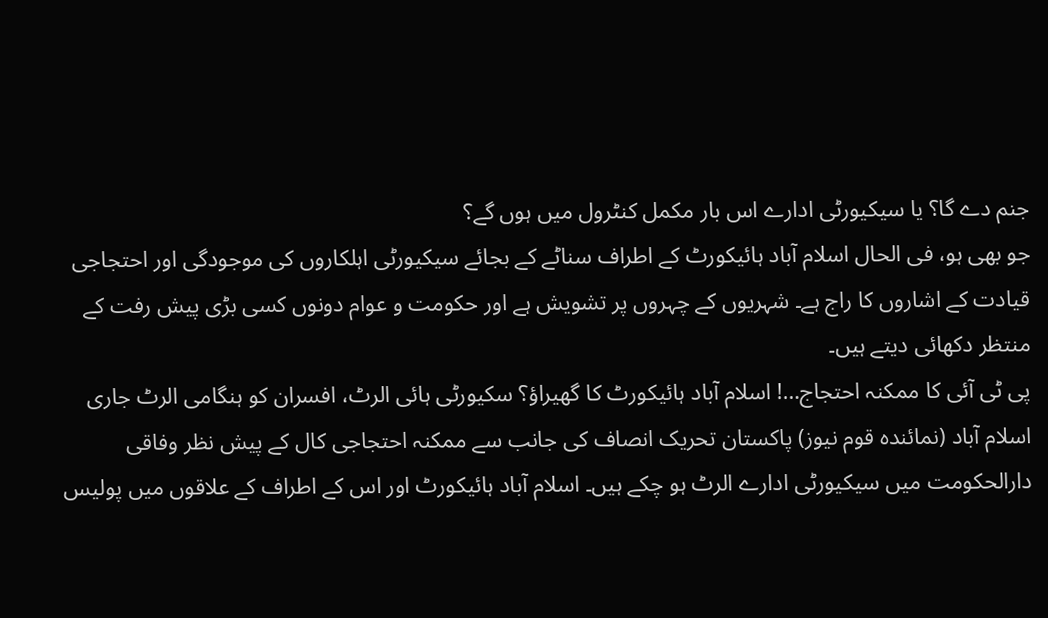جنم دے گا؟ یا سیکیورٹی ادارے اس بار مکمل کنٹرول میں ہوں گے؟
جو بھی ہو، فی الحال اسلام آباد ہائیکورٹ کے اطراف سناٹے کے بجائے سیکیورٹی اہلکاروں کی موجودگی اور احتجاجی قیادت کے اشاروں کا راج ہے۔ شہریوں کے چہروں پر تشویش ہے اور حکومت و عوام دونوں کسی بڑی پیش رفت کے منتظر دکھائی دیتے ہیں۔
پی ٹی آئی کا ممکنہ احتجاج…! اسلام آباد ہائیکورٹ کا گھیراؤ؟ سکیورٹی ہائی الرٹ، افسران کو ہنگامی الرٹ جاری
اسلام آباد (نمائندہ قوم نیوز) پاکستان تحریک انصاف کی جانب سے ممکنہ احتجاجی کال کے پیش نظر وفاقی دارالحکومت میں سیکیورٹی ادارے الرٹ ہو چکے ہیں۔ اسلام آباد ہائیکورٹ اور اس کے اطراف کے علاقوں میں پولیس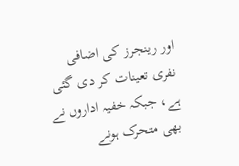اور رینجرز کی اضافی نفری تعینات کر دی گئی ہے، جبکہ خفیہ اداروں نے بھی متحرک ہونے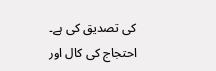کی تصدیق کی ہے۔
احتجاج کی کال اور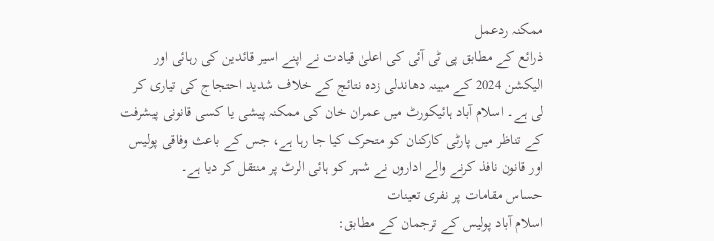ممکنہ ردعمل
ذرائع کے مطابق پی ٹی آئی کی اعلیٰ قیادت نے اپنے اسیر قائدین کی رہائی اور الیکشن 2024 کے مبینہ دھاندلی زدہ نتائج کے خلاف شدید احتجاج کی تیاری کر لی ہے۔ اسلام آباد ہائیکورٹ میں عمران خان کی ممکنہ پیشی یا کسی قانونی پیشرفت کے تناظر میں پارٹی کارکنان کو متحرک کیا جا رہا ہے، جس کے باعث وفاقی پولیس اور قانون نافذ کرنے والے اداروں نے شہر کو ہائی الرٹ پر منتقل کر دیا ہے۔
حساس مقامات پر نفری تعینات
اسلام آباد پولیس کے ترجمان کے مطابق: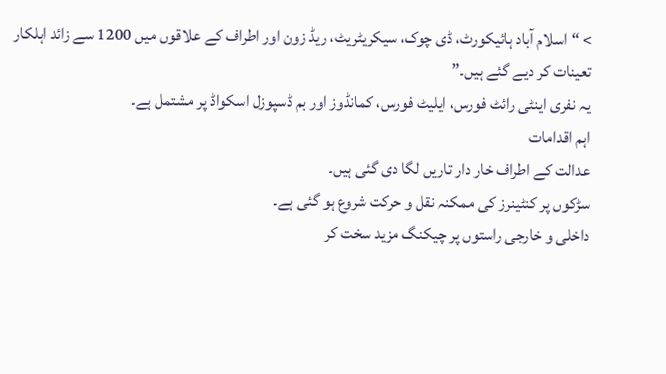> “اسلام آباد ہائیکورٹ، ڈی چوک، سیکریٹریٹ، ریڈ زون اور اطراف کے علاقوں میں 1200 سے زائد اہلکار تعینات کر دیے گئے ہیں۔”
یہ نفری اینٹی رائٹ فورس، ایلیٹ فورس، کمانڈوز اور بم ڈسپوزل اسکواڈ پر مشتمل ہے۔
اہم اقدامات
عدالت کے اطراف خار دار تاریں لگا دی گئی ہیں۔
سڑکوں پر کنٹینرز کی ممکنہ نقل و حرکت شروع ہو گئی ہے۔
داخلی و خارجی راستوں پر چیکنگ مزید سخت کر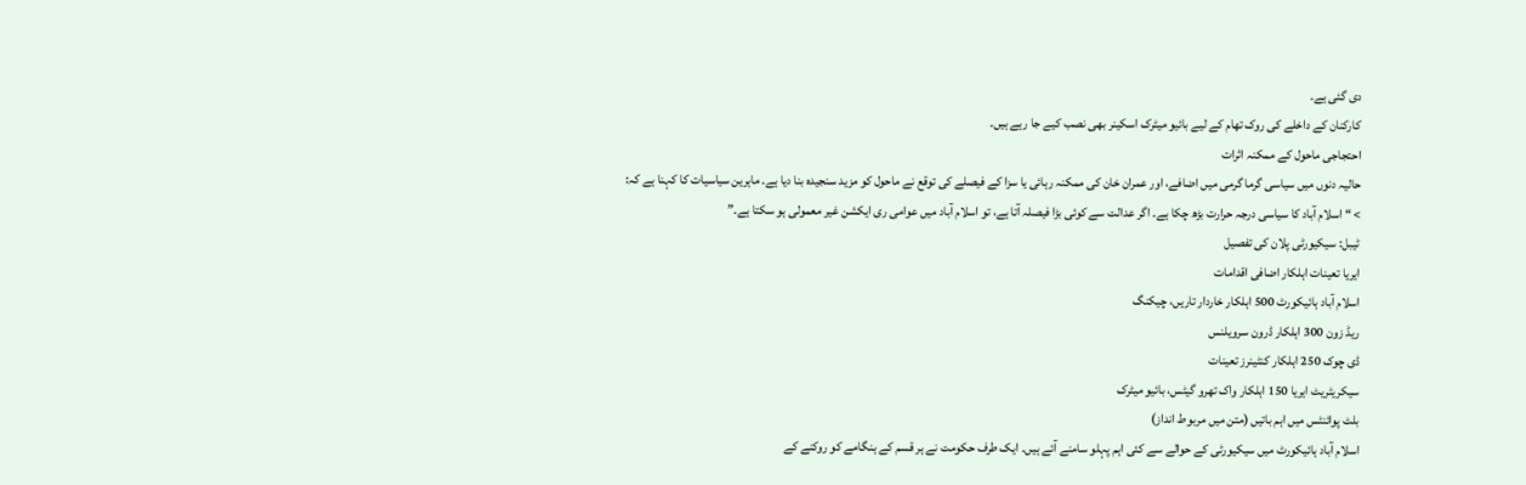دی گئی ہے۔
کارکنان کے داخلے کی روک تھام کے لیے بائیو میٹرک اسکینر بھی نصب کیے جا رہے ہیں۔
احتجاجی ماحول کے ممکنہ اثرات
حالیہ دنوں میں سیاسی گرما گرمی میں اضافے، اور عمران خان کی ممکنہ رہائی یا سزا کے فیصلے کی توقع نے ماحول کو مزید سنجیدہ بنا دیا ہے۔ ماہرین سیاسیات کا کہنا ہے کہ:
> “اسلام آباد کا سیاسی درجہ حرارت بڑھ چکا ہے۔ اگر عدالت سے کوئی بڑا فیصلہ آتا ہے، تو اسلام آباد میں عوامی ری ایکشن غیر معمولی ہو سکتا ہے۔”
ٹیبل: سیکیورٹی پلان کی تفصیل
ایریا تعینات اہلکار اضافی اقدامات
اسلام آباد ہائیکورٹ 500 اہلکار خاردار تاریں، چیکنگ
ریڈ زون 300 اہلکار ڈرون سرویلنس
ڈی چوک 250 اہلکار کنٹینرز تعینات
سیکریٹریٹ ایریا 150 اہلکار واک تھرو گیٹس، بائیو میٹرک
بلٹ پوائنٹس میں اہم باتیں (متن میں مربوط انداز)
اسلام آباد ہائیکورٹ میں سیکیورٹی کے حوالے سے کئی اہم پہلو سامنے آئے ہیں۔ ایک طرف حکومت نے ہر قسم کے ہنگامے کو روکنے کے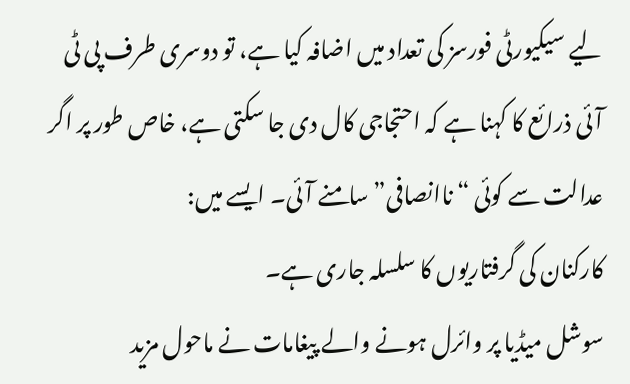لیے سیکیورٹی فورسز کی تعداد میں اضافہ کیا ہے، تو دوسری طرف پی ٹی آئی ذرائع کا کہنا ہے کہ احتجاجی کال دی جا سکتی ہے، خاص طور پر اگر عدالت سے کوئی “ناانصافی” سامنے آئی۔ ایسے میں:
کارکنان کی گرفتاریوں کا سلسلہ جاری ہے۔
سوشل میڈیا پر وائرل ہونے والے پیغامات نے ماحول مزید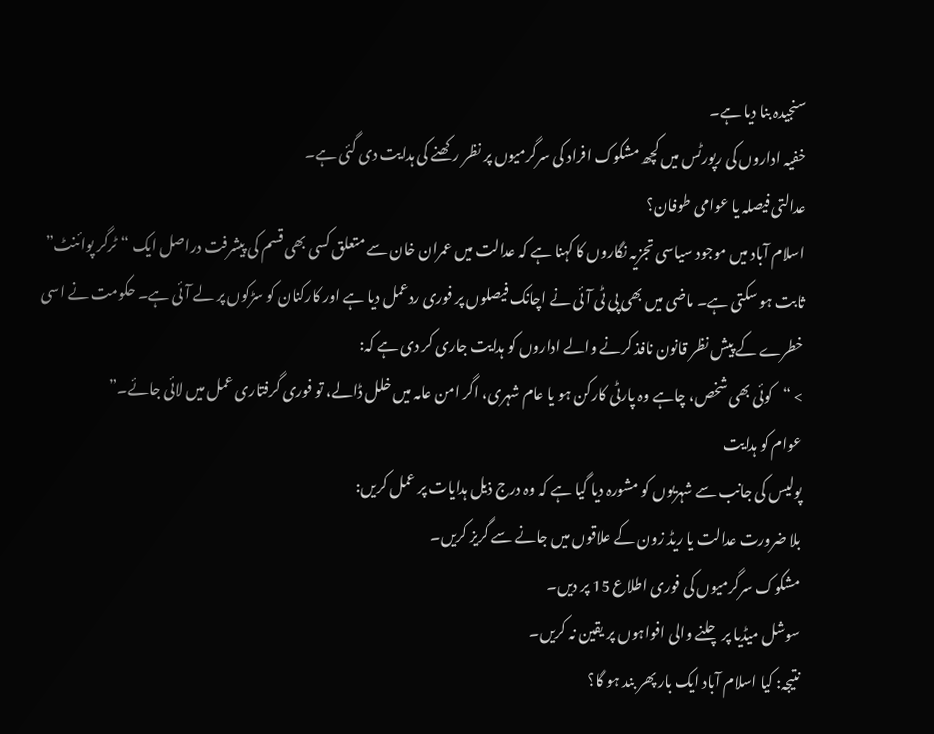سنجیدہ بنا دیا ہے۔
خفیہ اداروں کی رپورٹس میں کچھ مشکوک افراد کی سرگرمیوں پر نظر رکھنے کی ہدایت دی گئی ہے۔
عدالتی فیصلہ یا عوامی طوفان؟
اسلام آباد میں موجود سیاسی تجزیہ نگاروں کا کہنا ہے کہ عدالت میں عمران خان سے متعلق کسی بھی قسم کی پیشرفت دراصل ایک “ٹرگر پوائنٹ” ثابت ہو سکتی ہے۔ ماضی میں بھی پی ٹی آئی نے اچانک فیصلوں پر فوری ردعمل دیا ہے اور کارکنان کو سڑکوں پر لے آئی ہے۔ حکومت نے اسی خطرے کے پیش نظر قانون نافذ کرنے والے اداروں کو ہدایت جاری کر دی ہے کہ:
> “کوئی بھی شخص، چاہے وہ پارٹی کارکن ہو یا عام شہری، اگر امن عامہ میں خلل ڈالے، تو فوری گرفتاری عمل میں لائی جائے۔”
عوام کو ہدایت
پولیس کی جانب سے شہریوں کو مشورہ دیا گیا ہے کہ وہ درج ذیل ہدایات پر عمل کریں:
بلا ضرورت عدالت یا ریڈ زون کے علاقوں میں جانے سے گریز کریں۔
مشکوک سرگرمیوں کی فوری اطلاع 15 پر دیں۔
سوشل میڈیا پر چلنے والی افواہوں پر یقین نہ کریں۔
نتیجہ: کیا اسلام آباد ایک بار پھر بند ہو گا؟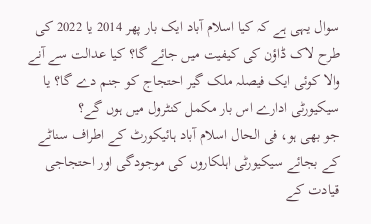سوال یہی ہے کہ کیا اسلام آباد ایک بار پھر 2014 یا 2022 کی طرح لاک ڈاؤن کی کیفیت میں جائے گا؟ کیا عدالت سے آنے والا کوئی ایک فیصلہ ملک گیر احتجاج کو جنم دے گا؟ یا سیکیورٹی ادارے اس بار مکمل کنٹرول میں ہوں گے؟
جو بھی ہو، فی الحال اسلام آباد ہائیکورٹ کے اطراف سناٹے کے بجائے سیکیورٹی اہلکاروں کی موجودگی اور احتجاجی قیادت کے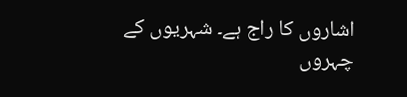اشاروں کا راج ہے۔ شہریوں کے چہروں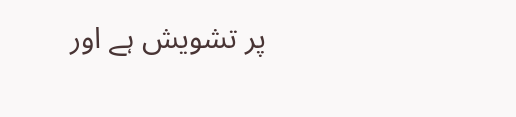پر تشویش ہے اور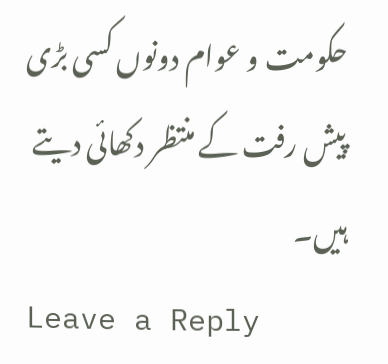حکومت و عوام دونوں کسی بڑی پیش رفت کے منتظر دکھائی دیتے ہیں۔
Leave a Reply